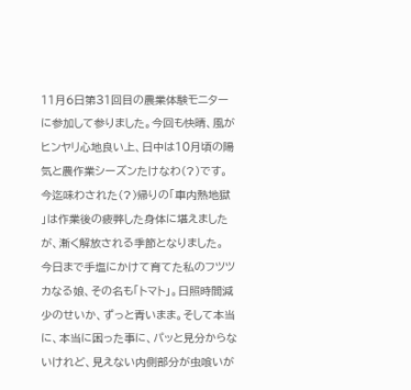11月6日第31回目の農業体験モニターに参加して参りました。今回も快晴、風がヒンヤリ心地良い上、日中は10月頃の陽気と農作業シーズンたけなわ(?)です。今迄味わされた(?)帰りの「車内熱地獄 」は作業後の疲弊した身体に堪えましたが、漸く解放される季節となりました。
今日まで手塩にかけて育てた私のフツツカなる娘、その名も「トマト」。日照時間減少のせいか、ずっと青いまま。そして本当に、本当に困った事に、パッと見分からないけれど、見えない内側部分が虫喰いが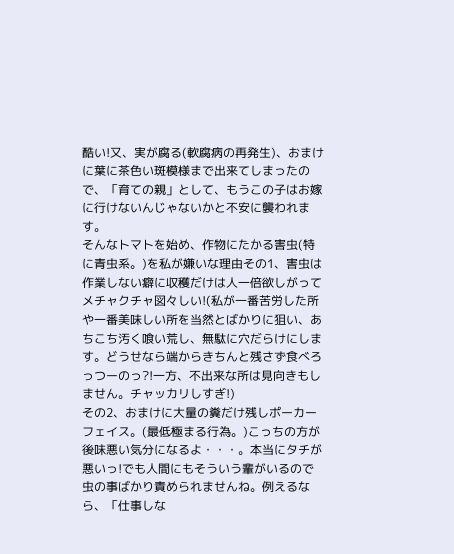酷い!又、実が腐る(軟腐病の再発生)、おまけに葉に茶色い斑模様まで出来てしまったので、「育ての親」として、もうこの子はお嫁に行けないんじゃないかと不安に襲われます。
そんなトマトを始め、作物にたかる害虫(特に青虫系。)を私が嫌いな理由その1、害虫は作業しない癖に収穫だけは人一倍欲しがってメチャクチャ図々しい!(私が一番苦労した所や一番美味しい所を当然とばかりに狙い、あちこち汚く喰い荒し、無駄に穴だらけにします。どうせなら端からきちんと残さず食べろっつーのっ?!一方、不出来な所は見向きもしません。チャッカリしすぎ!)
その2、おまけに大量の糞だけ残しポーカーフェイス。(最低極まる行為。)こっちの方が後味悪い気分になるよ・・・。本当にタチが悪いっ!でも人間にもそういう輩がいるので虫の事ばかり責められませんね。例えるなら、「仕事しな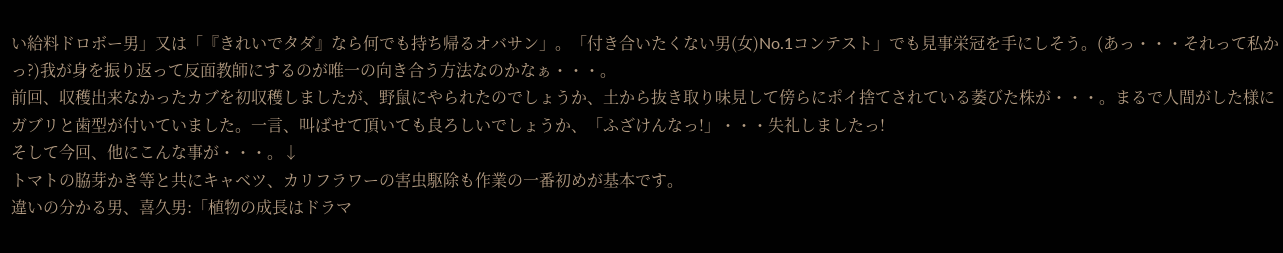い給料ドロボー男」又は「『きれいでタダ』なら何でも持ち帰るオバサン」。「付き合いたくない男(女)No.1コンテスト」でも見事栄冠を手にしそう。(あっ・・・それって私かっ?)我が身を振り返って反面教師にするのが唯一の向き合う方法なのかなぁ・・・。
前回、収穫出来なかったカブを初収穫しましたが、野鼠にやられたのでしょうか、土から抜き取り味見して傍らにポイ捨てされている萎びた株が・・・。まるで人間がした様にガブリと歯型が付いていました。一言、叫ばせて頂いても良ろしいでしょうか、「ふざけんなっ!」・・・失礼しましたっ!
そして今回、他にこんな事が・・・。↓
トマトの脇芽かき等と共にキャベツ、カリフラワーの害虫駆除も作業の一番初めが基本です。
違いの分かる男、喜久男:「植物の成長はドラマ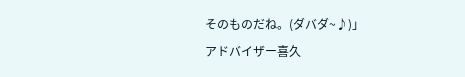そのものだね。(ダバダ~♪)」
アドバイザー喜久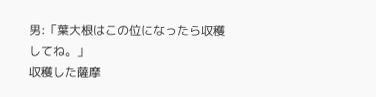男:「葉大根はこの位になったら収穫してね。」
収穫した薩摩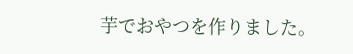芋でおやつを作りました。